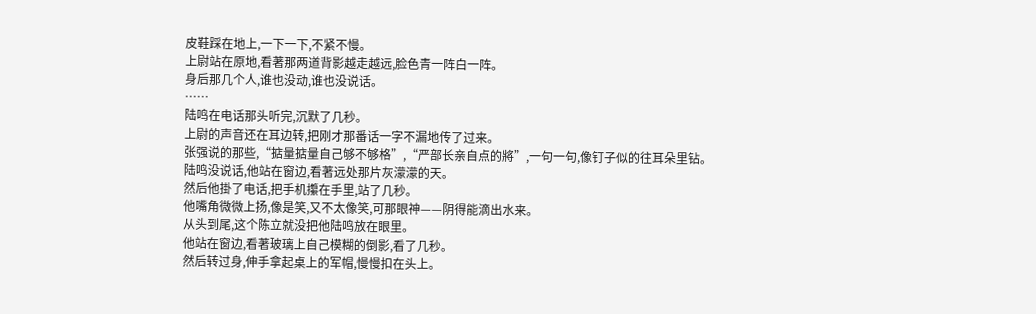皮鞋踩在地上,一下一下,不紧不慢。
上尉站在原地,看著那两道背影越走越远,脸色青一阵白一阵。
身后那几个人,谁也没动,谁也没说话。
……
陆鸣在电话那头听完,沉默了几秒。
上尉的声音还在耳边转,把刚才那番话一字不漏地传了过来。
张强说的那些,“掂量掂量自己够不够格”,“严部长亲自点的將”,一句一句,像钉子似的往耳朵里钻。
陆鸣没说话,他站在窗边,看著远处那片灰濛濛的天。
然后他掛了电话,把手机攥在手里,站了几秒。
他嘴角微微上扬,像是笑,又不太像笑,可那眼神——阴得能滴出水来。
从头到尾,这个陈立就没把他陆鸣放在眼里。
他站在窗边,看著玻璃上自己模糊的倒影,看了几秒。
然后转过身,伸手拿起桌上的军帽,慢慢扣在头上。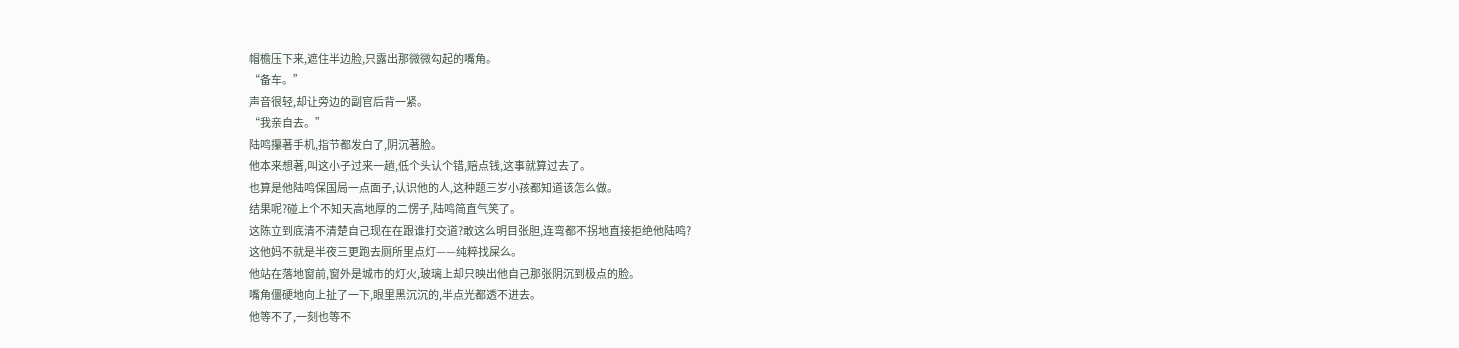帽檐压下来,遮住半边脸,只露出那微微勾起的嘴角。
“备车。”
声音很轻,却让旁边的副官后背一紧。
“我亲自去。”
陆鸣攥著手机,指节都发白了,阴沉著脸。
他本来想著,叫这小子过来一趟,低个头认个错,赔点钱,这事就算过去了。
也算是他陆鸣保国局一点面子,认识他的人,这种题三岁小孩都知道该怎么做。
结果呢?碰上个不知天高地厚的二愣子,陆鸣简直气笑了。
这陈立到底清不清楚自己现在在跟谁打交道?敢这么明目张胆,连弯都不拐地直接拒绝他陆鸣?
这他妈不就是半夜三更跑去厕所里点灯——纯粹找屎么。
他站在落地窗前,窗外是城市的灯火,玻璃上却只映出他自己那张阴沉到极点的脸。
嘴角僵硬地向上扯了一下,眼里黑沉沉的,半点光都透不进去。
他等不了,一刻也等不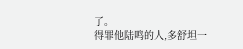了。
得罪他陆鸣的人,多舒坦一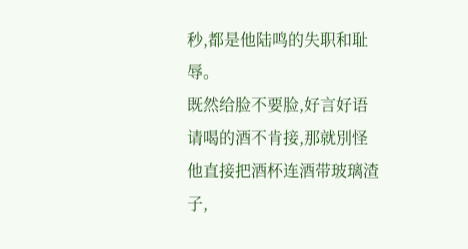秒,都是他陆鸣的失职和耻辱。
既然给脸不要脸,好言好语请喝的酒不肯接,那就別怪他直接把酒杯连酒带玻璃渣子,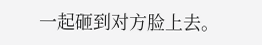一起砸到对方脸上去。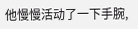他慢慢活动了一下手腕,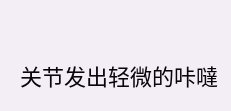关节发出轻微的咔噠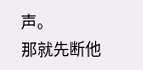声。
那就先断他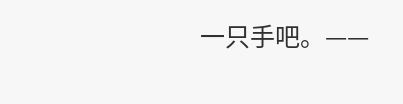一只手吧。——